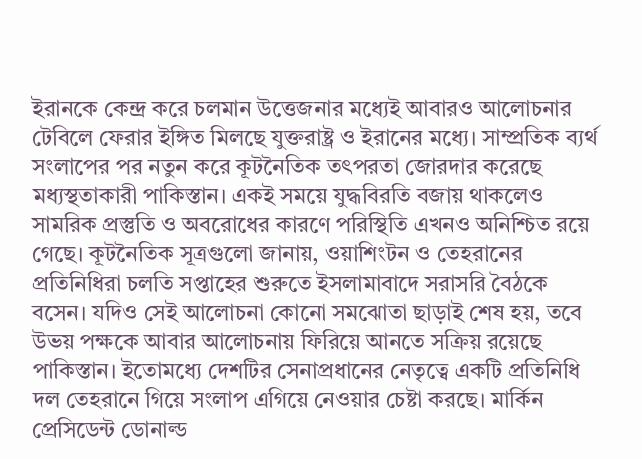ইরানকে কেন্দ্র করে চলমান উত্তেজনার মধ্যেই আবারও আলোচনার টেবিলে ফেরার ইঙ্গিত মিলছে যুক্তরাষ্ট্র ও ইরানের মধ্যে। সাম্প্রতিক ব্যর্থ সংলাপের পর নতুন করে কূটনৈতিক তৎপরতা জোরদার করেছে মধ্যস্থতাকারী পাকিস্তান। একই সময়ে যুদ্ধবিরতি বজায় থাকলেও সামরিক প্রস্তুতি ও অবরোধের কারণে পরিস্থিতি এখনও অনিশ্চিত রয়ে গেছে। কূটনৈতিক সূত্রগুলো জানায়, ওয়াশিংটন ও তেহরানের প্রতিনিধিরা চলতি সপ্তাহের শুরুতে ইসলামাবাদে সরাসরি বৈঠকে বসেন। যদিও সেই আলোচনা কোনো সমঝোতা ছাড়াই শেষ হয়, তবে উভয় পক্ষকে আবার আলোচনায় ফিরিয়ে আনতে সক্রিয় রয়েছে পাকিস্তান। ইতোমধ্যে দেশটির সেনাপ্রধানের নেতৃত্বে একটি প্রতিনিধি দল তেহরানে গিয়ে সংলাপ এগিয়ে নেওয়ার চেষ্টা করছে। মার্কিন প্রেসিডেন্ট ডোনাল্ড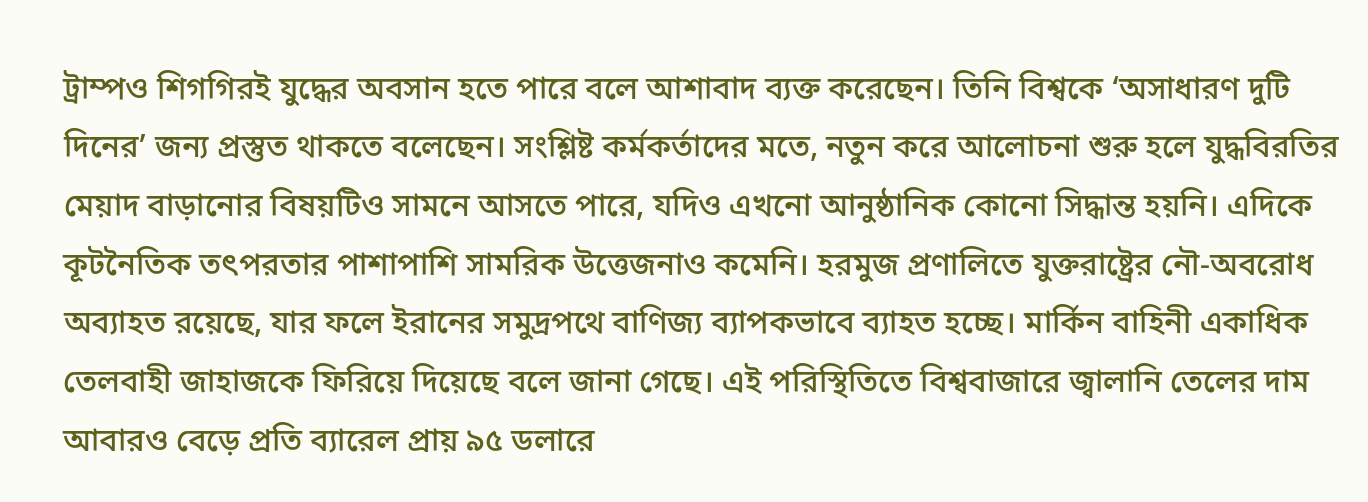ট্রাম্পও শিগগিরই যুদ্ধের অবসান হতে পারে বলে আশাবাদ ব্যক্ত করেছেন। তিনি বিশ্বকে ‘অসাধারণ দুটি দিনের’ জন্য প্রস্তুত থাকতে বলেছেন। সংশ্লিষ্ট কর্মকর্তাদের মতে, নতুন করে আলোচনা শুরু হলে যুদ্ধবিরতির মেয়াদ বাড়ানোর বিষয়টিও সামনে আসতে পারে, যদিও এখনো আনুষ্ঠানিক কোনো সিদ্ধান্ত হয়নি। এদিকে কূটনৈতিক তৎপরতার পাশাপাশি সামরিক উত্তেজনাও কমেনি। হরমুজ প্রণালিতে যুক্তরাষ্ট্রের নৌ-অবরোধ অব্যাহত রয়েছে, যার ফলে ইরানের সমুদ্রপথে বাণিজ্য ব্যাপকভাবে ব্যাহত হচ্ছে। মার্কিন বাহিনী একাধিক তেলবাহী জাহাজকে ফিরিয়ে দিয়েছে বলে জানা গেছে। এই পরিস্থিতিতে বিশ্ববাজারে জ্বালানি তেলের দাম আবারও বেড়ে প্রতি ব্যারেল প্রায় ৯৫ ডলারে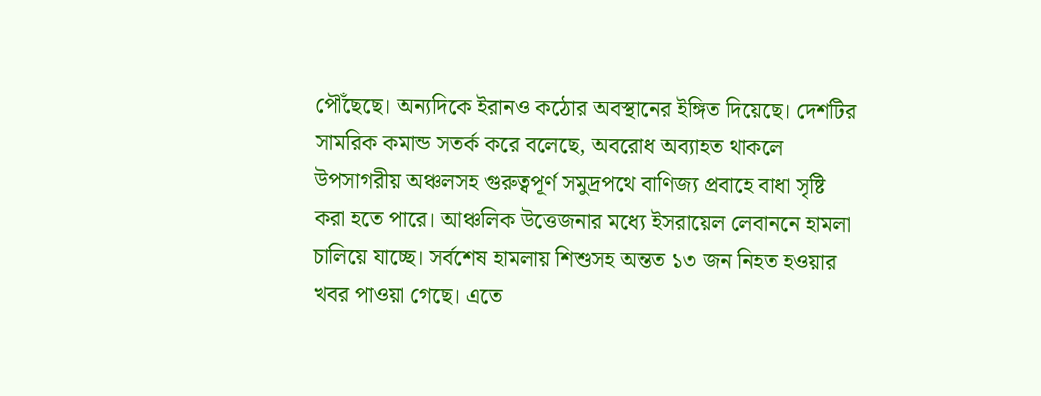পৌঁছেছে। অন্যদিকে ইরানও কঠোর অবস্থানের ইঙ্গিত দিয়েছে। দেশটির সামরিক কমান্ড সতর্ক করে বলেছে, অবরোধ অব্যাহত থাকলে উপসাগরীয় অঞ্চলসহ গুরুত্বপূর্ণ সমুদ্রপথে বাণিজ্য প্রবাহে বাধা সৃষ্টি করা হতে পারে। আঞ্চলিক উত্তেজনার মধ্যে ইসরায়েল লেবাননে হামলা চালিয়ে যাচ্ছে। সর্বশেষ হামলায় শিশুসহ অন্তত ১৩ জন নিহত হওয়ার খবর পাওয়া গেছে। এতে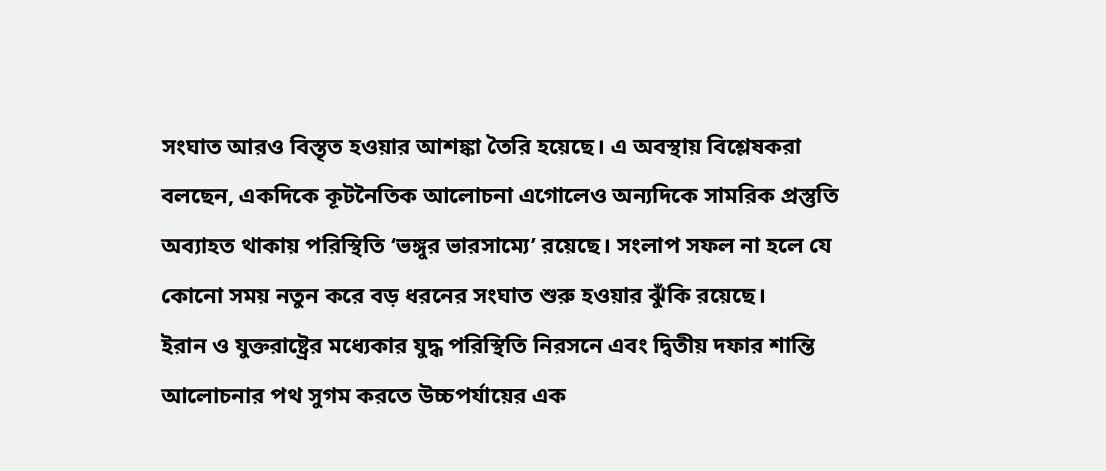সংঘাত আরও বিস্তৃত হওয়ার আশঙ্কা তৈরি হয়েছে। এ অবস্থায় বিশ্লেষকরা বলছেন, একদিকে কূটনৈতিক আলোচনা এগোলেও অন্যদিকে সামরিক প্রস্তুতি অব্যাহত থাকায় পরিস্থিতি ‘ভঙ্গুর ভারসাম্যে’ রয়েছে। সংলাপ সফল না হলে যে কোনো সময় নতুন করে বড় ধরনের সংঘাত শুরু হওয়ার ঝুঁকি রয়েছে।
ইরান ও যুক্তরাষ্ট্রের মধ্যেকার যুদ্ধ পরিস্থিতি নিরসনে এবং দ্বিতীয় দফার শান্তি আলোচনার পথ সুগম করতে উচ্চপর্যায়ের এক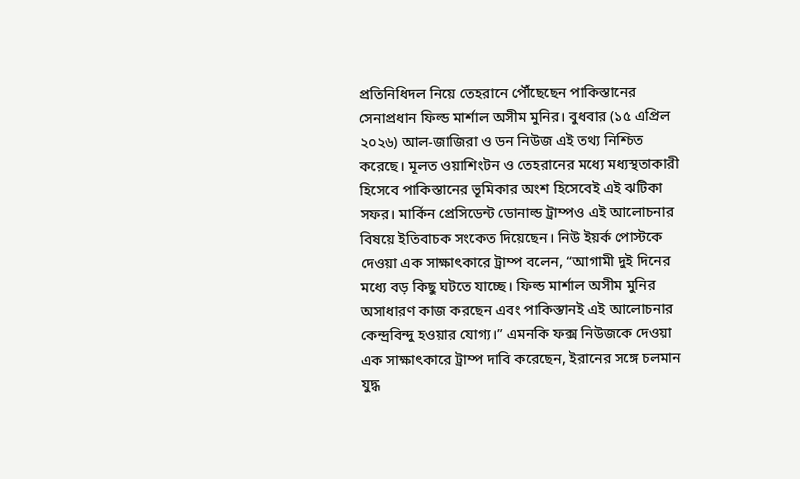প্রতিনিধিদল নিয়ে তেহরানে পৌঁছেছেন পাকিস্তানের সেনাপ্রধান ফিল্ড মার্শাল অসীম মুনির। বুধবার (১৫ এপ্রিল ২০২৬) আল-জাজিরা ও ডন নিউজ এই তথ্য নিশ্চিত করেছে। মূলত ওয়াশিংটন ও তেহরানের মধ্যে মধ্যস্থতাকারী হিসেবে পাকিস্তানের ভূমিকার অংশ হিসেবেই এই ঝটিকা সফর। মার্কিন প্রেসিডেন্ট ডোনাল্ড ট্রাম্পও এই আলোচনার বিষয়ে ইতিবাচক সংকেত দিয়েছেন। নিউ ইয়র্ক পোস্টকে দেওয়া এক সাক্ষাৎকারে ট্রাম্প বলেন, “আগামী দুই দিনের মধ্যে বড় কিছু ঘটতে যাচ্ছে। ফিল্ড মার্শাল অসীম মুনির অসাধারণ কাজ করছেন এবং পাকিস্তানই এই আলোচনার কেন্দ্রবিন্দু হওয়ার যোগ্য।” এমনকি ফক্স নিউজকে দেওয়া এক সাক্ষাৎকারে ট্রাম্প দাবি করেছেন, ইরানের সঙ্গে চলমান যুদ্ধ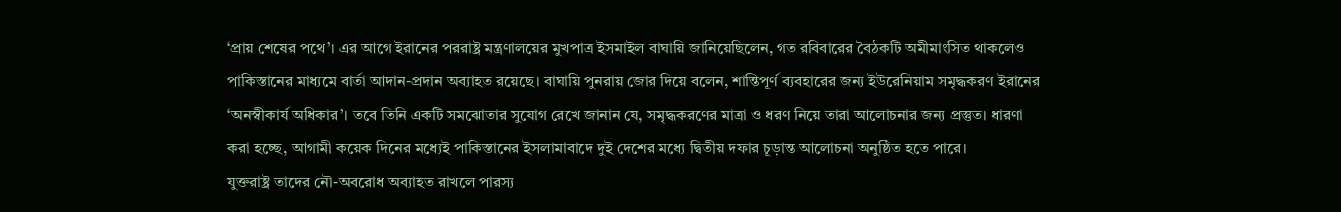‘প্রায় শেষের পথে’। এর আগে ইরানের পররাষ্ট্র মন্ত্রণালয়ের মুখপাত্র ইসমাইল বাঘায়ি জানিয়েছিলেন, গত রবিবারের বৈঠকটি অমীমাংসিত থাকলেও পাকিস্তানের মাধ্যমে বার্তা আদান-প্রদান অব্যাহত রয়েছে। বাঘায়ি পুনরায় জোর দিয়ে বলেন, শান্তিপূর্ণ ব্যবহারের জন্য ইউরেনিয়াম সমৃদ্ধকরণ ইরানের ‘অনস্বীকার্য অধিকার’। তবে তিনি একটি সমঝোতার সুযোগ রেখে জানান যে, সমৃদ্ধকরণের মাত্রা ও ধরণ নিয়ে তারা আলোচনার জন্য প্রস্তুত। ধারণা করা হচ্ছে, আগামী কয়েক দিনের মধ্যেই পাকিস্তানের ইসলামাবাদে দুই দেশের মধ্যে দ্বিতীয় দফার চূড়ান্ত আলোচনা অনুষ্ঠিত হতে পারে।
যুক্তরাষ্ট্র তাদের নৌ-অবরোধ অব্যাহত রাখলে পারস্য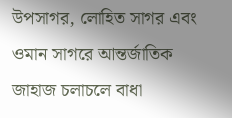উপসাগর, লোহিত সাগর এবং ওমান সাগরে আন্তর্জাতিক জাহাজ চলাচলে বাধা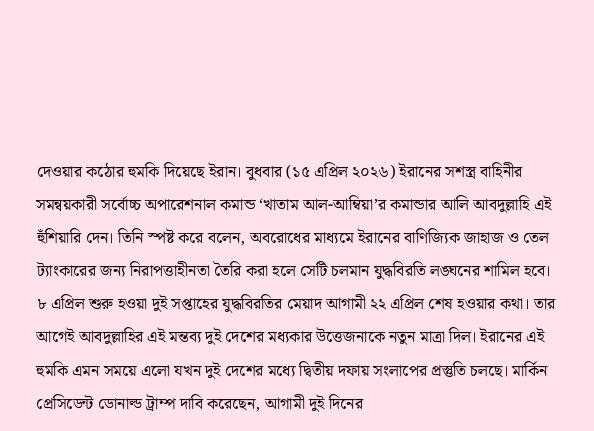দেওয়ার কঠোর হুমকি দিয়েছে ইরান। বুধবার (১৫ এপ্রিল ২০২৬) ইরানের সশস্ত্র বাহিনীর সমন্বয়কারী সর্বোচ্চ অপারেশনাল কমান্ড ‘খাতাম আল-আম্বিয়া’র কমান্ডার আলি আবদুল্লাহি এই হুঁশিয়ারি দেন। তিনি স্পষ্ট করে বলেন, অবরোধের মাধ্যমে ইরানের বাণিজ্যিক জাহাজ ও তেল ট্যাংকারের জন্য নিরাপত্তাহীনতা তৈরি করা হলে সেটি চলমান যুদ্ধবিরতি লঙ্ঘনের শামিল হবে। ৮ এপ্রিল শুরু হওয়া দুই সপ্তাহের যুদ্ধবিরতির মেয়াদ আগামী ২২ এপ্রিল শেষ হওয়ার কথা। তার আগেই আবদুল্লাহির এই মন্তব্য দুই দেশের মধ্যকার উত্তেজনাকে নতুন মাত্রা দিল। ইরানের এই হুমকি এমন সময়ে এলো যখন দুই দেশের মধ্যে দ্বিতীয় দফায় সংলাপের প্রস্তুতি চলছে। মার্কিন প্রেসিডেন্ট ডোনাল্ড ট্রাম্প দাবি করেছেন, আগামী দুই দিনের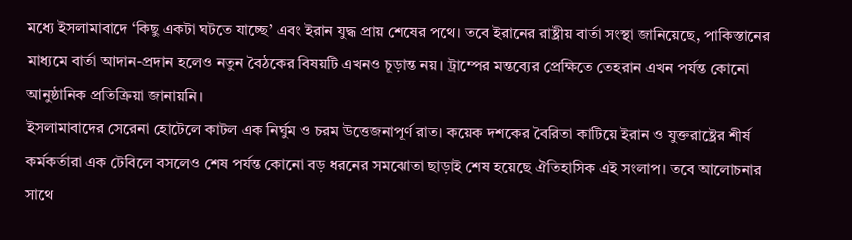মধ্যে ইসলামাবাদে ‘কিছু একটা ঘটতে যাচ্ছে’ এবং ইরান যুদ্ধ প্রায় শেষের পথে। তবে ইরানের রাষ্ট্রীয় বার্তা সংস্থা জানিয়েছে, পাকিস্তানের মাধ্যমে বার্তা আদান-প্রদান হলেও নতুন বৈঠকের বিষয়টি এখনও চূড়ান্ত নয়। ট্রাম্পের মন্তব্যের প্রেক্ষিতে তেহরান এখন পর্যন্ত কোনো আনুষ্ঠানিক প্রতিক্রিয়া জানায়নি।
ইসলামাবাদের সেরেনা হোটেলে কাটল এক নির্ঘুম ও চরম উত্তেজনাপূর্ণ রাত। কয়েক দশকের বৈরিতা কাটিয়ে ইরান ও যুক্তরাষ্ট্রের শীর্ষ কর্মকর্তারা এক টেবিলে বসলেও শেষ পর্যন্ত কোনো বড় ধরনের সমঝোতা ছাড়াই শেষ হয়েছে ঐতিহাসিক এই সংলাপ। তবে আলোচনার সাথে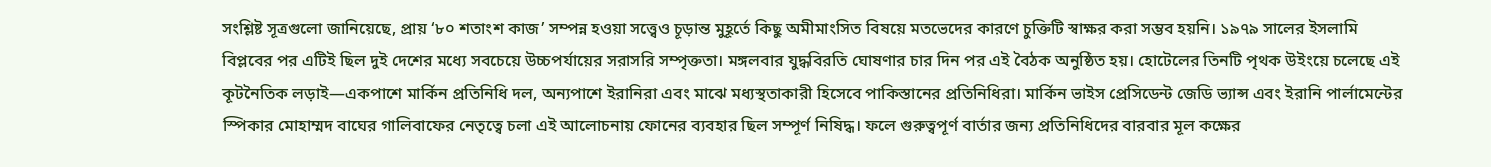সংশ্লিষ্ট সূত্রগুলো জানিয়েছে, প্রায় ‘৮০ শতাংশ কাজ’ সম্পন্ন হওয়া সত্ত্বেও চূড়ান্ত মুহূর্তে কিছু অমীমাংসিত বিষয়ে মতভেদের কারণে চুক্তিটি স্বাক্ষর করা সম্ভব হয়নি। ১৯৭৯ সালের ইসলামি বিপ্লবের পর এটিই ছিল দুই দেশের মধ্যে সবচেয়ে উচ্চপর্যায়ের সরাসরি সম্পৃক্ততা। মঙ্গলবার যুদ্ধবিরতি ঘোষণার চার দিন পর এই বৈঠক অনুষ্ঠিত হয়। হোটেলের তিনটি পৃথক উইংয়ে চলেছে এই কূটনৈতিক লড়াই—একপাশে মার্কিন প্রতিনিধি দল, অন্যপাশে ইরানিরা এবং মাঝে মধ্যস্থতাকারী হিসেবে পাকিস্তানের প্রতিনিধিরা। মার্কিন ভাইস প্রেসিডেন্ট জেডি ভ্যান্স এবং ইরানি পার্লামেন্টের স্পিকার মোহাম্মদ বাঘের গালিবাফের নেতৃত্বে চলা এই আলোচনায় ফোনের ব্যবহার ছিল সম্পূর্ণ নিষিদ্ধ। ফলে গুরুত্বপূর্ণ বার্তার জন্য প্রতিনিধিদের বারবার মূল কক্ষের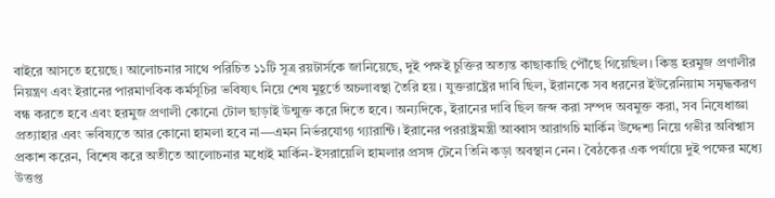বাইরে আসতে হয়েছে। আলোচনার সাথে পরিচিত ১১টি সূত্র রয়টার্সকে জানিয়েছে, দুই পক্ষই চুক্তির অত্যন্ত কাছাকাছি পৌঁছে গিয়েছিল। কিন্তু হরমুজ প্রণালীর নিয়ন্ত্রণ এবং ইরানের পারমাণবিক কর্মসূচির ভবিষ্যৎ নিয়ে শেষ মুহূর্তে অচলাবস্থা তৈরি হয়। যুক্তরাষ্ট্রের দাবি ছিল, ইরানকে সব ধরনের ইউরেনিয়াম সমৃদ্ধকরণ বন্ধ করতে হবে এবং হরমুজ প্রণালী কোনো টোল ছাড়াই উন্মুক্ত করে দিতে হবে। অন্যদিকে, ইরানের দাবি ছিল জব্দ করা সম্পদ অবমুক্ত করা, সব নিষেধাজ্ঞা প্রত্যাহার এবং ভবিষ্যতে আর কোনো হামলা হবে না—এমন নির্ভরযোগ্য গ্যারান্টি। ইরানের পররাষ্ট্রমন্ত্রী আব্বাস আরাগচি মার্কিন উদ্দেশ্য নিয়ে গভীর অবিশ্বাস প্রকাশ করেন, বিশেষ করে অতীতে আলোচনার মধ্যেই মার্কিন-ইসরায়েলি হামলার প্রসঙ্গ টেনে তিনি কড়া অবস্থান নেন। বৈঠকের এক পর্যায়ে দুই পক্ষের মধ্যে উত্তপ্ত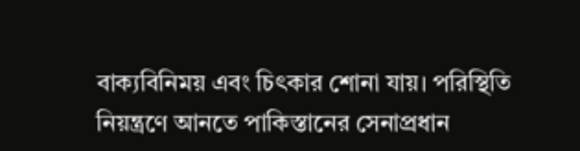বাক্যবিনিময় এবং চিৎকার শোনা যায়। পরিস্থিতি নিয়ন্ত্রণে আনতে পাকিস্তানের সেনাপ্রধান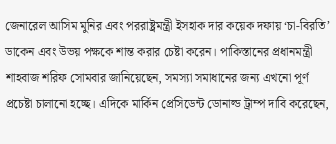জেনারেল আসিম মুনির এবং পররাষ্ট্রমন্ত্রী ইসহাক দার কয়েক দফায় ‘চা-বিরতি’ ডাকেন এবং উভয় পক্ষকে শান্ত করার চেষ্টা করেন। পাকিস্তানের প্রধানমন্ত্রী শাহবাজ শরিফ সোমবার জানিয়েছেন, সমস্যা সমাধানের জন্য এখনো পূর্ণ প্রচেষ্টা চালানো হচ্ছে। এদিকে মার্কিন প্রেসিডেন্ট ডোনাল্ড ট্রাম্প দাবি করেছেন,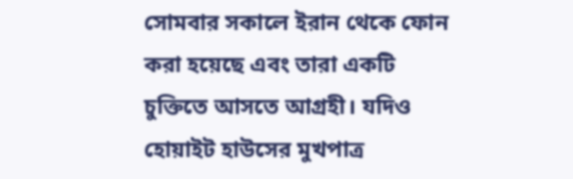সোমবার সকালে ইরান থেকে ফোন করা হয়েছে এবং তারা একটি চুক্তিতে আসতে আগ্রহী। যদিও হোয়াইট হাউসের মুখপাত্র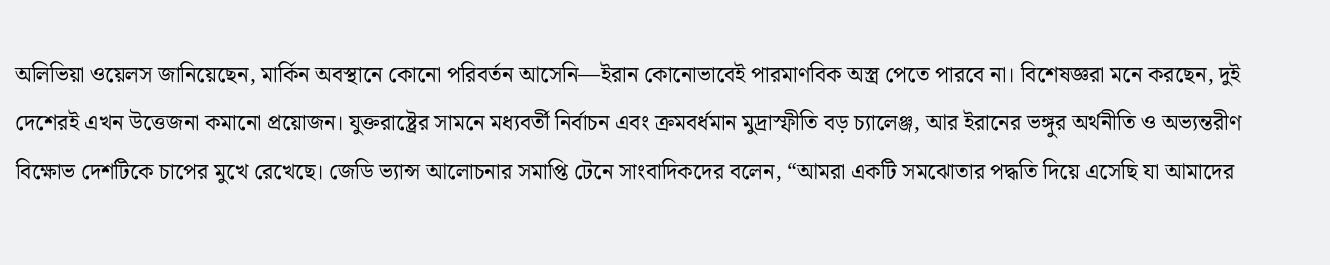অলিভিয়া ওয়েলস জানিয়েছেন, মার্কিন অবস্থানে কোনো পরিবর্তন আসেনি—ইরান কোনোভাবেই পারমাণবিক অস্ত্র পেতে পারবে না। বিশেষজ্ঞরা মনে করছেন, দুই দেশেরই এখন উত্তেজনা কমানো প্রয়োজন। যুক্তরাষ্ট্রের সামনে মধ্যবর্তী নির্বাচন এবং ক্রমবর্ধমান মুদ্রাস্ফীতি বড় চ্যালেঞ্জ, আর ইরানের ভঙ্গুর অর্থনীতি ও অভ্যন্তরীণ বিক্ষোভ দেশটিকে চাপের মুখে রেখেছে। জেডি ভ্যান্স আলোচনার সমাপ্তি টেনে সাংবাদিকদের বলেন, “আমরা একটি সমঝোতার পদ্ধতি দিয়ে এসেছি যা আমাদের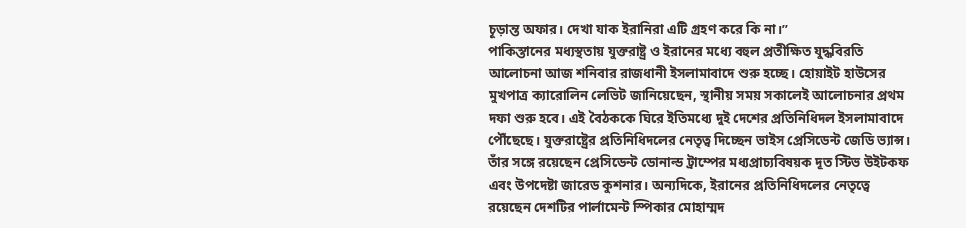চূড়ান্ত অফার। দেখা যাক ইরানিরা এটি গ্রহণ করে কি না।”
পাকিস্তানের মধ্যস্থতায় যুক্তরাষ্ট্র ও ইরানের মধ্যে বহুল প্রতীক্ষিত যুদ্ধবিরতি আলোচনা আজ শনিবার রাজধানী ইসলামাবাদে শুরু হচ্ছে। হোয়াইট হাউসের মুখপাত্র ক্যারোলিন লেভিট জানিয়েছেন, স্থানীয় সময় সকালেই আলোচনার প্রথম দফা শুরু হবে। এই বৈঠককে ঘিরে ইতিমধ্যে দুই দেশের প্রতিনিধিদল ইসলামাবাদে পৌঁছেছে। যুক্তরাষ্ট্রের প্রতিনিধিদলের নেতৃত্ব দিচ্ছেন ভাইস প্রেসিডেন্ট জেডি ভ্যান্স। তাঁর সঙ্গে রয়েছেন প্রেসিডেন্ট ডোনাল্ড ট্রাম্পের মধ্যপ্রাচ্যবিষয়ক দূত স্টিভ উইটকফ এবং উপদেষ্টা জারেড কুশনার। অন্যদিকে, ইরানের প্রতিনিধিদলের নেতৃত্বে রয়েছেন দেশটির পার্লামেন্ট স্পিকার মোহাম্মদ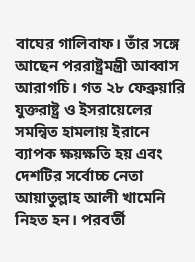বাঘের গালিবাফ। তাঁর সঙ্গে আছেন পররাষ্ট্রমন্ত্রী আব্বাস আরাগচি। গত ২৮ ফেব্রুয়ারি যুক্তরাষ্ট্র ও ইসরায়েলের সমন্বিত হামলায় ইরানে ব্যাপক ক্ষয়ক্ষতি হয় এবং দেশটির সর্বোচ্চ নেতা আয়াতুল্লাহ আলী খামেনি নিহত হন। পরবর্তী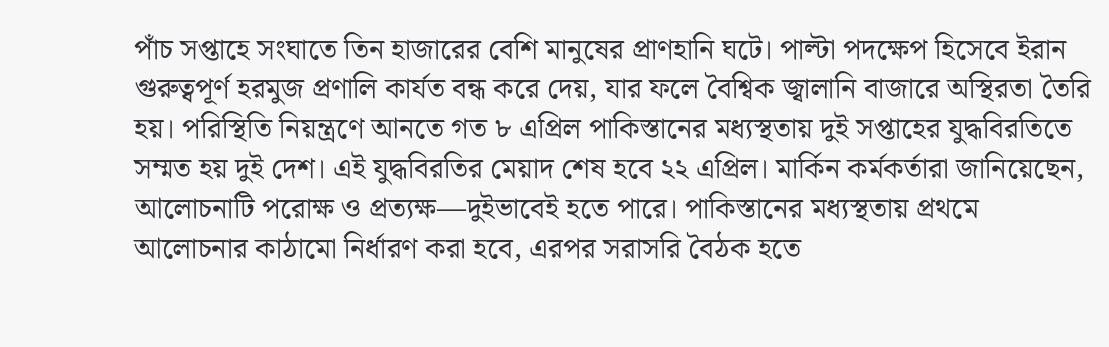পাঁচ সপ্তাহে সংঘাতে তিন হাজারের বেশি মানুষের প্রাণহানি ঘটে। পাল্টা পদক্ষেপ হিসেবে ইরান গুরুত্বপূর্ণ হরমুজ প্রণালি কার্যত বন্ধ করে দেয়, যার ফলে বৈশ্বিক জ্বালানি বাজারে অস্থিরতা তৈরি হয়। পরিস্থিতি নিয়ন্ত্রণে আনতে গত ৮ এপ্রিল পাকিস্তানের মধ্যস্থতায় দুই সপ্তাহের যুদ্ধবিরতিতে সম্মত হয় দুই দেশ। এই যুদ্ধবিরতির মেয়াদ শেষ হবে ২২ এপ্রিল। মার্কিন কর্মকর্তারা জানিয়েছেন, আলোচনাটি পরোক্ষ ও প্রত্যক্ষ—দুইভাবেই হতে পারে। পাকিস্তানের মধ্যস্থতায় প্রথমে আলোচনার কাঠামো নির্ধারণ করা হবে, এরপর সরাসরি বৈঠক হতে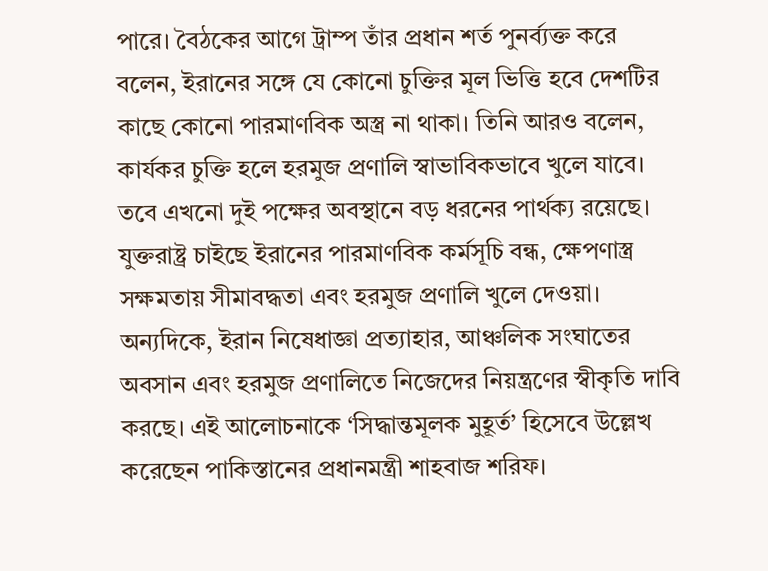পারে। বৈঠকের আগে ট্রাম্প তাঁর প্রধান শর্ত পুনর্ব্যক্ত করে বলেন, ইরানের সঙ্গে যে কোনো চুক্তির মূল ভিত্তি হবে দেশটির কাছে কোনো পারমাণবিক অস্ত্র না থাকা। তিনি আরও বলেন, কার্যকর চুক্তি হলে হরমুজ প্রণালি স্বাভাবিকভাবে খুলে যাবে। তবে এখনো দুই পক্ষের অবস্থানে বড় ধরনের পার্থক্য রয়েছে। যুক্তরাষ্ট্র চাইছে ইরানের পারমাণবিক কর্মসূচি বন্ধ, ক্ষেপণাস্ত্র সক্ষমতায় সীমাবদ্ধতা এবং হরমুজ প্রণালি খুলে দেওয়া। অন্যদিকে, ইরান নিষেধাজ্ঞা প্রত্যাহার, আঞ্চলিক সংঘাতের অবসান এবং হরমুজ প্রণালিতে নিজেদের নিয়ন্ত্রণের স্বীকৃতি দাবি করছে। এই আলোচনাকে ‘সিদ্ধান্তমূলক মুহূর্ত’ হিসেবে উল্লেখ করেছেন পাকিস্তানের প্রধানমন্ত্রী শাহবাজ শরিফ।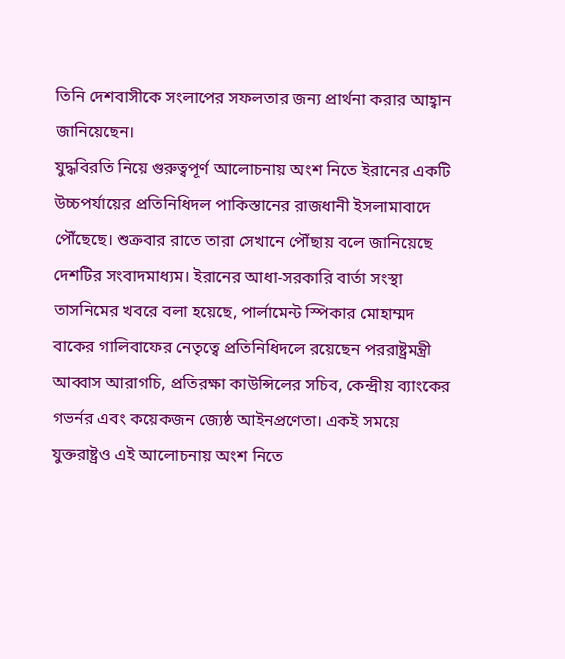তিনি দেশবাসীকে সংলাপের সফলতার জন্য প্রার্থনা করার আহ্বান জানিয়েছেন।
যুদ্ধবিরতি নিয়ে গুরুত্বপূর্ণ আলোচনায় অংশ নিতে ইরানের একটি উচ্চপর্যায়ের প্রতিনিধিদল পাকিস্তানের রাজধানী ইসলামাবাদে পৌঁছেছে। শুক্রবার রাতে তারা সেখানে পৌঁছায় বলে জানিয়েছে দেশটির সংবাদমাধ্যম। ইরানের আধা-সরকারি বার্তা সংস্থা তাসনিমের খবরে বলা হয়েছে, পার্লামেন্ট স্পিকার মোহাম্মদ বাকের গালিবাফের নেতৃত্বে প্রতিনিধিদলে রয়েছেন পররাষ্ট্রমন্ত্রী আব্বাস আরাগচি, প্রতিরক্ষা কাউন্সিলের সচিব, কেন্দ্রীয় ব্যাংকের গভর্নর এবং কয়েকজন জ্যেষ্ঠ আইনপ্রণেতা। একই সময়ে যুক্তরাষ্ট্রও এই আলোচনায় অংশ নিতে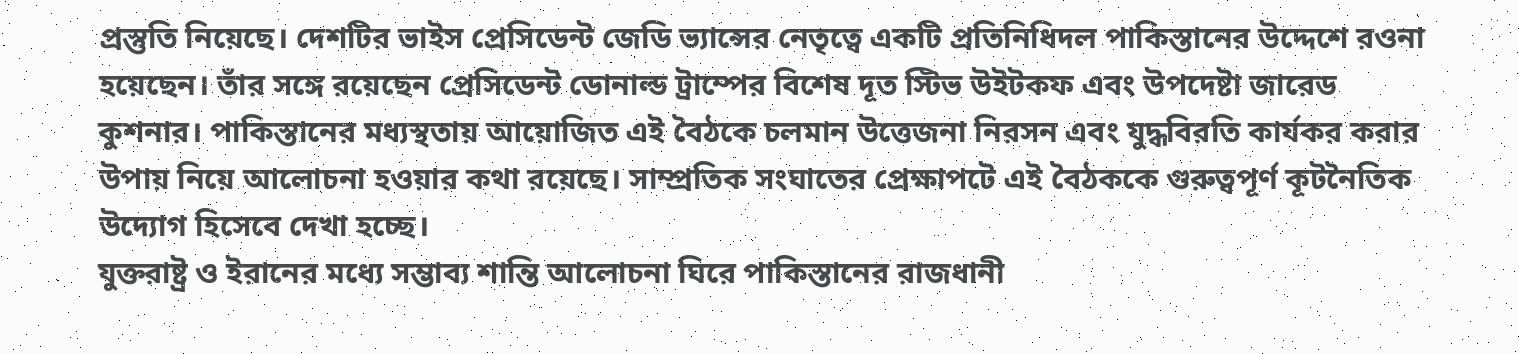প্রস্তুতি নিয়েছে। দেশটির ভাইস প্রেসিডেন্ট জেডি ভ্যান্সের নেতৃত্বে একটি প্রতিনিধিদল পাকিস্তানের উদ্দেশে রওনা হয়েছেন। তাঁর সঙ্গে রয়েছেন প্রেসিডেন্ট ডোনাল্ড ট্রাম্পের বিশেষ দূত স্টিভ উইটকফ এবং উপদেষ্টা জারেড কুশনার। পাকিস্তানের মধ্যস্থতায় আয়োজিত এই বৈঠকে চলমান উত্তেজনা নিরসন এবং যুদ্ধবিরতি কার্যকর করার উপায় নিয়ে আলোচনা হওয়ার কথা রয়েছে। সাম্প্রতিক সংঘাতের প্রেক্ষাপটে এই বৈঠককে গুরুত্বপূর্ণ কূটনৈতিক উদ্যোগ হিসেবে দেখা হচ্ছে।
যুক্তরাষ্ট্র ও ইরানের মধ্যে সম্ভাব্য শান্তি আলোচনা ঘিরে পাকিস্তানের রাজধানী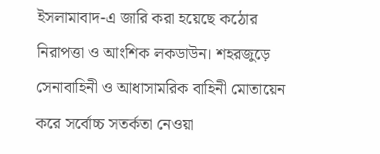ইসলামাবাদ-এ জারি করা হয়েছে কঠোর নিরাপত্তা ও আংশিক লকডাউন। শহরজুড়ে সেনাবাহিনী ও আধাসামরিক বাহিনী মোতায়েন করে সর্বোচ্চ সতর্কতা নেওয়া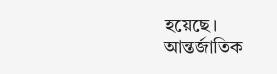হয়েছে। আন্তর্জাতিক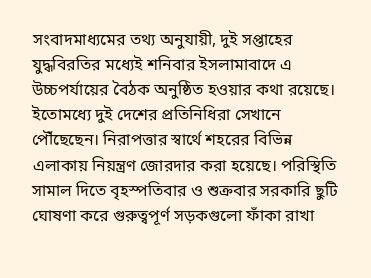সংবাদমাধ্যমের তথ্য অনুযায়ী, দুই সপ্তাহের যুদ্ধবিরতির মধ্যেই শনিবার ইসলামাবাদে এ উচ্চপর্যায়ের বৈঠক অনুষ্ঠিত হওয়ার কথা রয়েছে। ইতোমধ্যে দুই দেশের প্রতিনিধিরা সেখানে পৌঁছেছেন। নিরাপত্তার স্বার্থে শহরের বিভিন্ন এলাকায় নিয়ন্ত্রণ জোরদার করা হয়েছে। পরিস্থিতি সামাল দিতে বৃহস্পতিবার ও শুক্রবার সরকারি ছুটি ঘোষণা করে গুরুত্বপূর্ণ সড়কগুলো ফাঁকা রাখা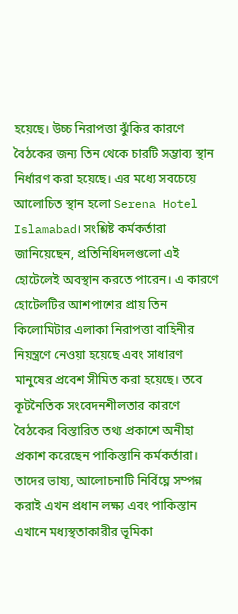হয়েছে। উচ্চ নিরাপত্তা ঝুঁকির কারণে বৈঠকের জন্য তিন থেকে চারটি সম্ভাব্য স্থান নির্ধারণ করা হয়েছে। এর মধ্যে সবচেয়ে আলোচিত স্থান হলো Serena Hotel Islamabad। সংশ্লিষ্ট কর্মকর্তারা জানিয়েছেন, প্রতিনিধিদলগুলো এই হোটেলেই অবস্থান করতে পারেন। এ কারণে হোটেলটির আশপাশের প্রায় তিন কিলোমিটার এলাকা নিরাপত্তা বাহিনীর নিয়ন্ত্রণে নেওয়া হয়েছে এবং সাধারণ মানুষের প্রবেশ সীমিত করা হয়েছে। তবে কূটনৈতিক সংবেদনশীলতার কারণে বৈঠকের বিস্তারিত তথ্য প্রকাশে অনীহা প্রকাশ করেছেন পাকিস্তানি কর্মকর্তারা। তাদের ভাষ্য, আলোচনাটি নির্বিঘ্নে সম্পন্ন করাই এখন প্রধান লক্ষ্য এবং পাকিস্তান এখানে মধ্যস্থতাকারীর ভূমিকা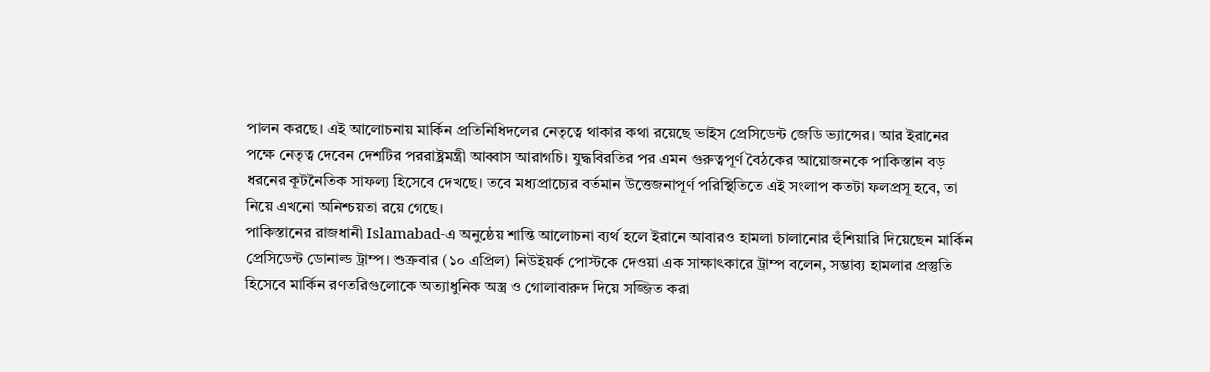পালন করছে। এই আলোচনায় মার্কিন প্রতিনিধিদলের নেতৃত্বে থাকার কথা রয়েছে ভাইস প্রেসিডেন্ট জেডি ভ্যান্সের। আর ইরানের পক্ষে নেতৃত্ব দেবেন দেশটির পররাষ্ট্রমন্ত্রী আব্বাস আরাগচি। যুদ্ধবিরতির পর এমন গুরুত্বপূর্ণ বৈঠকের আয়োজনকে পাকিস্তান বড় ধরনের কূটনৈতিক সাফল্য হিসেবে দেখছে। তবে মধ্যপ্রাচ্যের বর্তমান উত্তেজনাপূর্ণ পরিস্থিতিতে এই সংলাপ কতটা ফলপ্রসূ হবে, তা নিয়ে এখনো অনিশ্চয়তা রয়ে গেছে।
পাকিস্তানের রাজধানী Islamabad-এ অনুষ্ঠেয় শান্তি আলোচনা ব্যর্থ হলে ইরানে আবারও হামলা চালানোর হুঁশিয়ারি দিয়েছেন মার্কিন প্রেসিডেন্ট ডোনাল্ড ট্রাম্প। শুক্রবার (১০ এপ্রিল) নিউইয়র্ক পোস্টকে দেওয়া এক সাক্ষাৎকারে ট্রাম্প বলেন, সম্ভাব্য হামলার প্রস্তুতি হিসেবে মার্কিন রণতরিগুলোকে অত্যাধুনিক অস্ত্র ও গোলাবারুদ দিয়ে সজ্জিত করা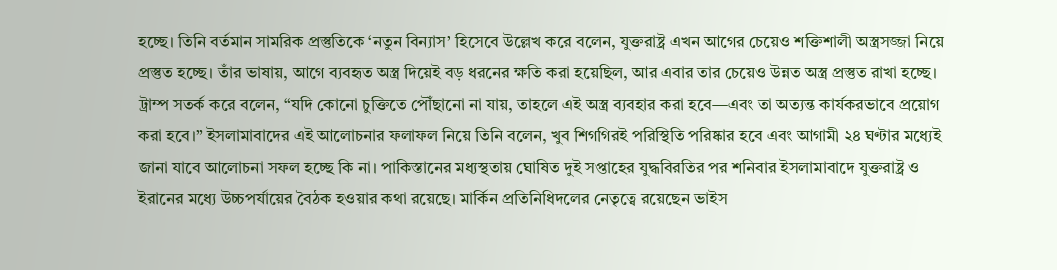হচ্ছে। তিনি বর্তমান সামরিক প্রস্তুতিকে ‘নতুন বিন্যাস’ হিসেবে উল্লেখ করে বলেন, যুক্তরাষ্ট্র এখন আগের চেয়েও শক্তিশালী অস্ত্রসজ্জা নিয়ে প্রস্তুত হচ্ছে। তাঁর ভাষায়, আগে ব্যবহৃত অস্ত্র দিয়েই বড় ধরনের ক্ষতি করা হয়েছিল, আর এবার তার চেয়েও উন্নত অস্ত্র প্রস্তুত রাখা হচ্ছে। ট্রাম্প সতর্ক করে বলেন, “যদি কোনো চুক্তিতে পৌঁছানো না যায়, তাহলে এই অস্ত্র ব্যবহার করা হবে—এবং তা অত্যন্ত কার্যকরভাবে প্রয়োগ করা হবে।” ইসলামাবাদের এই আলোচনার ফলাফল নিয়ে তিনি বলেন, খুব শিগগিরই পরিস্থিতি পরিষ্কার হবে এবং আগামী ২৪ ঘণ্টার মধ্যেই জানা যাবে আলোচনা সফল হচ্ছে কি না। পাকিস্তানের মধ্যস্থতায় ঘোষিত দুই সপ্তাহের যুদ্ধবিরতির পর শনিবার ইসলামাবাদে যুক্তরাষ্ট্র ও ইরানের মধ্যে উচ্চপর্যায়ের বৈঠক হওয়ার কথা রয়েছে। মার্কিন প্রতিনিধিদলের নেতৃত্বে রয়েছেন ভাইস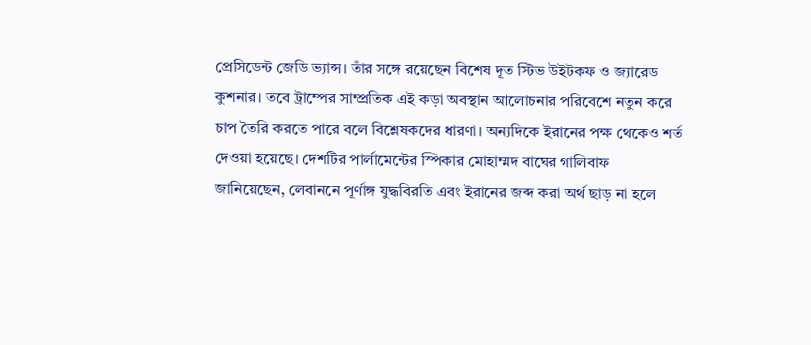প্রেসিডেন্ট জেডি ভ্যান্স। তাঁর সঙ্গে রয়েছেন বিশেষ দূত স্টিভ উইটকফ ও জ্যারেড কুশনার। তবে ট্রাম্পের সাম্প্রতিক এই কড়া অবস্থান আলোচনার পরিবেশে নতুন করে চাপ তৈরি করতে পারে বলে বিশ্লেষকদের ধারণা। অন্যদিকে ইরানের পক্ষ থেকেও শর্ত দেওয়া হয়েছে। দেশটির পার্লামেন্টের স্পিকার মোহাম্মদ বাঘের গালিবাফ জানিয়েছেন, লেবাননে পূর্ণাঙ্গ যুদ্ধবিরতি এবং ইরানের জব্দ করা অর্থ ছাড় না হলে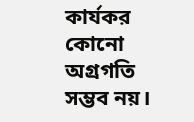কার্যকর কোনো অগ্রগতি সম্ভব নয়।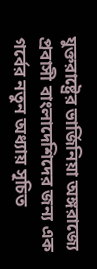যুক্তরাষ্ট্রের ভার্জিনিয়া অঙ্গরাজ্যে প্রবাসী বাংলাদেশিদের জন্য এক গর্বের নতুন অধ্যায় সূচিত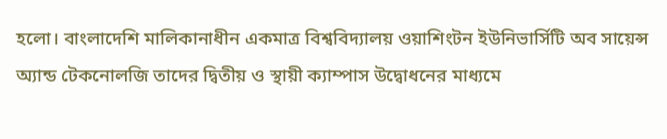হলো। বাংলাদেশি মালিকানাধীন একমাত্র বিশ্ববিদ্যালয় ওয়াশিংটন ইউনিভার্সিটি অব সায়েন্স অ্যান্ড টেকনোলজি তাদের দ্বিতীয় ও স্থায়ী ক্যাম্পাস উদ্বোধনের মাধ্যমে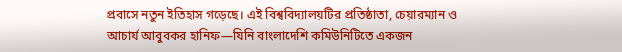প্রবাসে নতুন ইতিহাস গড়েছে। এই বিশ্ববিদ্যালয়টির প্রতিষ্ঠাতা, চেয়ারম্যান ও আচার্য আবুবকর হানিফ—যিনি বাংলাদেশি কমিউনিটিতে একজন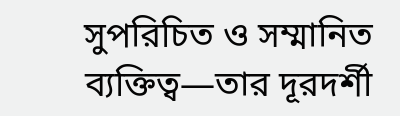সুপরিচিত ও সম্মানিত ব্যক্তিত্ব—তার দূরদর্শী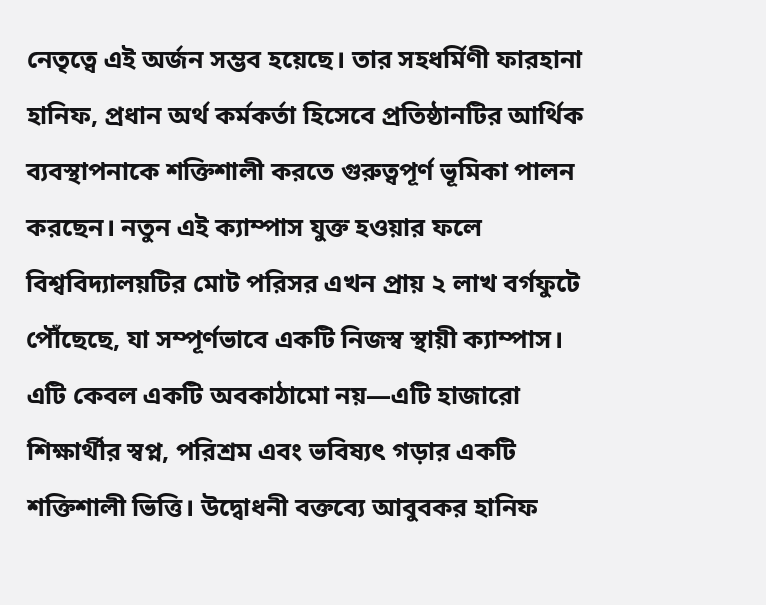নেতৃত্বে এই অর্জন সম্ভব হয়েছে। তার সহধর্মিণী ফারহানা হানিফ, প্রধান অর্থ কর্মকর্তা হিসেবে প্রতিষ্ঠানটির আর্থিক ব্যবস্থাপনাকে শক্তিশালী করতে গুরুত্বপূর্ণ ভূমিকা পালন করছেন। নতুন এই ক্যাম্পাস যুক্ত হওয়ার ফলে বিশ্ববিদ্যালয়টির মোট পরিসর এখন প্রায় ২ লাখ বর্গফুটে পৌঁছেছে, যা সম্পূর্ণভাবে একটি নিজস্ব স্থায়ী ক্যাম্পাস। এটি কেবল একটি অবকাঠামো নয়—এটি হাজারো শিক্ষার্থীর স্বপ্ন, পরিশ্রম এবং ভবিষ্যৎ গড়ার একটি শক্তিশালী ভিত্তি। উদ্বোধনী বক্তব্যে আবুবকর হানিফ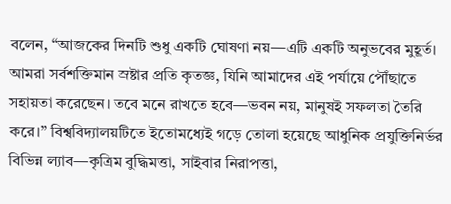বলেন, “আজকের দিনটি শুধু একটি ঘোষণা নয়—এটি একটি অনুভবের মুহূর্ত। আমরা সর্বশক্তিমান স্রষ্টার প্রতি কৃতজ্ঞ, যিনি আমাদের এই পর্যায়ে পৌঁছাতে সহায়তা করেছেন। তবে মনে রাখতে হবে—ভবন নয়, মানুষই সফলতা তৈরি করে।” বিশ্ববিদ্যালয়টিতে ইতোমধ্যেই গড়ে তোলা হয়েছে আধুনিক প্রযুক্তিনির্ভর বিভিন্ন ল্যাব—কৃত্রিম বুদ্ধিমত্তা, সাইবার নিরাপত্তা,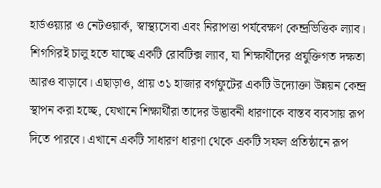হার্ডওয়্যার ও নেটওয়ার্ক, স্বাস্থ্যসেবা এবং নিরাপত্তা পর্যবেক্ষণ কেন্দ্রভিত্তিক ল্যাব। শিগগিরই চালু হতে যাচ্ছে একটি রোবটিক্স ল্যাব, যা শিক্ষার্থীদের প্রযুক্তিগত দক্ষতা আরও বাড়াবে। এছাড়াও, প্রায় ৩১ হাজার বর্গফুটের একটি উদ্যোক্তা উন্নয়ন কেন্দ্র স্থাপন করা হচ্ছে, যেখানে শিক্ষার্থীরা তাদের উদ্ভাবনী ধারণাকে বাস্তব ব্যবসায় রূপ দিতে পারবে। এখানে একটি সাধারণ ধারণা থেকে একটি সফল প্রতিষ্ঠানে রূপ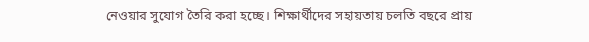নেওয়ার সুযোগ তৈরি করা হচ্ছে। শিক্ষার্থীদের সহায়তায় চলতি বছরে প্রায়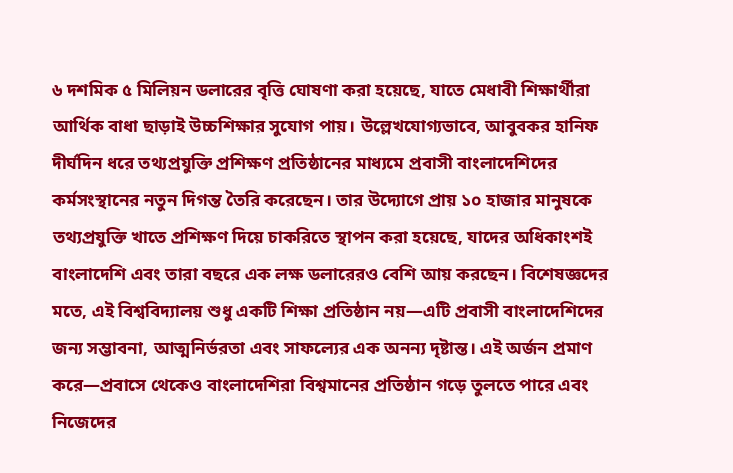৬ দশমিক ৫ মিলিয়ন ডলারের বৃত্তি ঘোষণা করা হয়েছে, যাতে মেধাবী শিক্ষার্থীরা আর্থিক বাধা ছাড়াই উচ্চশিক্ষার সুযোগ পায়। উল্লেখযোগ্যভাবে, আবুবকর হানিফ দীর্ঘদিন ধরে তথ্যপ্রযুক্তি প্রশিক্ষণ প্রতিষ্ঠানের মাধ্যমে প্রবাসী বাংলাদেশিদের কর্মসংস্থানের নতুন দিগন্ত তৈরি করেছেন। তার উদ্যোগে প্রায় ১০ হাজার মানুষকে তথ্যপ্রযুক্তি খাতে প্রশিক্ষণ দিয়ে চাকরিতে স্থাপন করা হয়েছে, যাদের অধিকাংশই বাংলাদেশি এবং তারা বছরে এক লক্ষ ডলারেরও বেশি আয় করছেন। বিশেষজ্ঞদের মতে, এই বিশ্ববিদ্যালয় শুধু একটি শিক্ষা প্রতিষ্ঠান নয়—এটি প্রবাসী বাংলাদেশিদের জন্য সম্ভাবনা, আত্মনির্ভরতা এবং সাফল্যের এক অনন্য দৃষ্টান্ত। এই অর্জন প্রমাণ করে—প্রবাসে থেকেও বাংলাদেশিরা বিশ্বমানের প্রতিষ্ঠান গড়ে তুলতে পারে এবং নিজেদের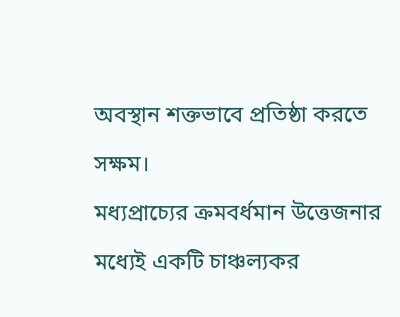অবস্থান শক্তভাবে প্রতিষ্ঠা করতে সক্ষম।
মধ্যপ্রাচ্যের ক্রমবর্ধমান উত্তেজনার মধ্যেই একটি চাঞ্চল্যকর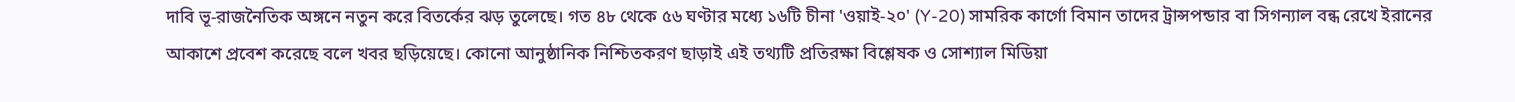দাবি ভূ-রাজনৈতিক অঙ্গনে নতুন করে বিতর্কের ঝড় তুলেছে। গত ৪৮ থেকে ৫৬ ঘণ্টার মধ্যে ১৬টি চীনা 'ওয়াই-২০' (Y-20) সামরিক কার্গো বিমান তাদের ট্রান্সপন্ডার বা সিগন্যাল বন্ধ রেখে ইরানের আকাশে প্রবেশ করেছে বলে খবর ছড়িয়েছে। কোনো আনুষ্ঠানিক নিশ্চিতকরণ ছাড়াই এই তথ্যটি প্রতিরক্ষা বিশ্লেষক ও সোশ্যাল মিডিয়া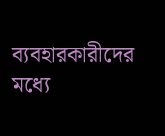ব্যবহারকারীদের মধ্যে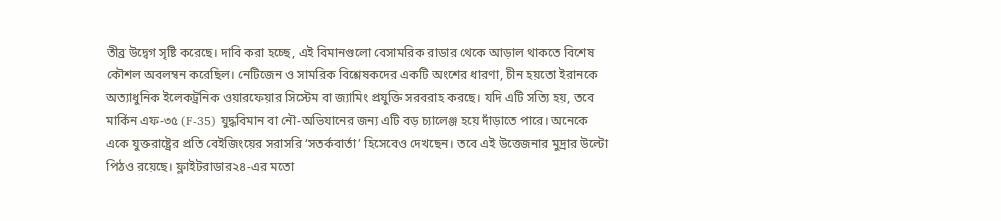তীব্র উদ্বেগ সৃষ্টি করেছে। দাবি করা হচ্ছে, এই বিমানগুলো বেসামরিক রাডার থেকে আড়াল থাকতে বিশেষ কৌশল অবলম্বন করেছিল। নেটিজেন ও সামরিক বিশ্লেষকদের একটি অংশের ধারণা, চীন হয়তো ইরানকে অত্যাধুনিক ইলেকট্রনিক ওয়ারফেয়ার সিস্টেম বা জ্যামিং প্রযুক্তি সরবরাহ করছে। যদি এটি সত্যি হয়, তবে মার্কিন এফ-৩৫ (F-35) যুদ্ধবিমান বা নৌ-অভিযানের জন্য এটি বড় চ্যালেঞ্জ হয়ে দাঁড়াতে পারে। অনেকে একে যুক্তরাষ্ট্রের প্রতি বেইজিংয়ের সরাসরি ‘সতর্কবার্তা’ হিসেবেও দেখছেন। তবে এই উত্তেজনার মুদ্রার উল্টো পিঠও রয়েছে। ফ্লাইটরাডার২৪-এর মতো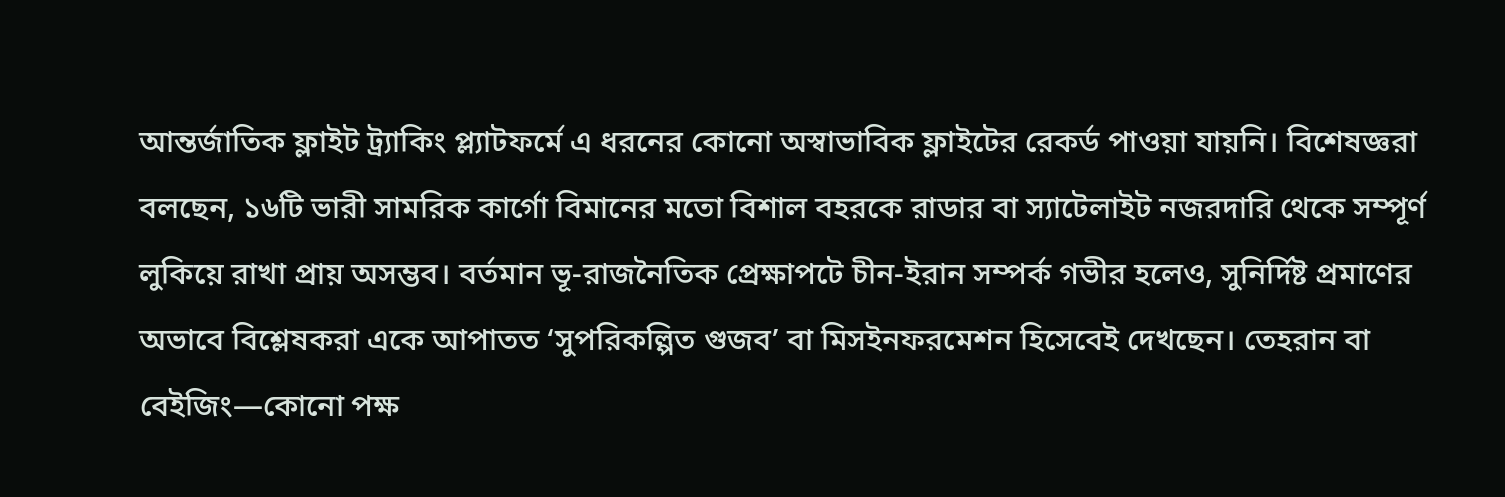আন্তর্জাতিক ফ্লাইট ট্র্যাকিং প্ল্যাটফর্মে এ ধরনের কোনো অস্বাভাবিক ফ্লাইটের রেকর্ড পাওয়া যায়নি। বিশেষজ্ঞরা বলছেন, ১৬টি ভারী সামরিক কার্গো বিমানের মতো বিশাল বহরকে রাডার বা স্যাটেলাইট নজরদারি থেকে সম্পূর্ণ লুকিয়ে রাখা প্রায় অসম্ভব। বর্তমান ভূ-রাজনৈতিক প্রেক্ষাপটে চীন-ইরান সম্পর্ক গভীর হলেও, সুনির্দিষ্ট প্রমাণের অভাবে বিশ্লেষকরা একে আপাতত ‘সুপরিকল্পিত গুজব’ বা মিসইনফরমেশন হিসেবেই দেখছেন। তেহরান বা বেইজিং—কোনো পক্ষ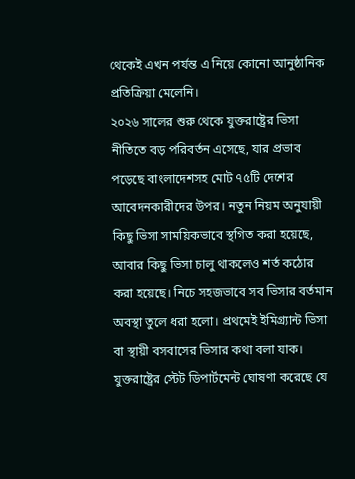থেকেই এখন পর্যন্ত এ নিয়ে কোনো আনুষ্ঠানিক প্রতিক্রিয়া মেলেনি।
২০২৬ সালের শুরু থেকে যুক্তরাষ্ট্রের ভিসা নীতিতে বড় পরিবর্তন এসেছে, যার প্রভাব পড়েছে বাংলাদেশসহ মোট ৭৫টি দেশের আবেদনকারীদের উপর। নতুন নিয়ম অনুযায়ী কিছু ভিসা সাময়িকভাবে স্থগিত করা হয়েছে, আবার কিছু ভিসা চালু থাকলেও শর্ত কঠোর করা হয়েছে। নিচে সহজভাবে সব ভিসার বর্তমান অবস্থা তুলে ধরা হলো। প্রথমেই ইমিগ্র্যান্ট ভিসা বা স্থায়ী বসবাসের ভিসার কথা বলা যাক। যুক্তরাষ্ট্রের স্টেট ডিপার্টমেন্ট ঘোষণা করেছে যে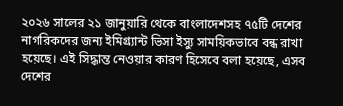২০২৬ সালের ২১ জানুয়ারি থেকে বাংলাদেশসহ ৭৫টি দেশের নাগরিকদের জন্য ইমিগ্র্যান্ট ভিসা ইস্যু সাময়িকভাবে বন্ধ রাখা হয়েছে। এই সিদ্ধান্ত নেওয়ার কারণ হিসেবে বলা হয়েছে, এসব দেশের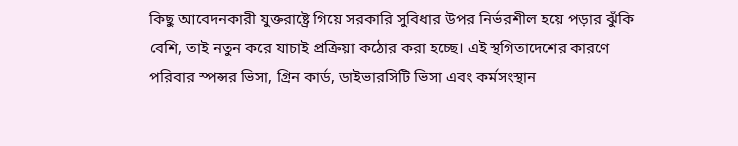কিছু আবেদনকারী যুক্তরাষ্ট্রে গিয়ে সরকারি সুবিধার উপর নির্ভরশীল হয়ে পড়ার ঝুঁকি বেশি, তাই নতুন করে যাচাই প্রক্রিয়া কঠোর করা হচ্ছে। এই স্থগিতাদেশের কারণে পরিবার স্পন্সর ভিসা, গ্রিন কার্ড, ডাইভারসিটি ভিসা এবং কর্মসংস্থান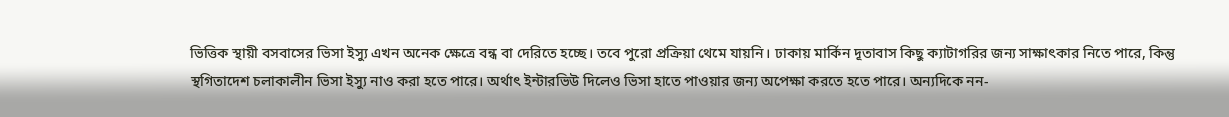ভিত্তিক স্থায়ী বসবাসের ভিসা ইস্যু এখন অনেক ক্ষেত্রে বন্ধ বা দেরিতে হচ্ছে। তবে পুরো প্রক্রিয়া থেমে যায়নি। ঢাকায় মার্কিন দূতাবাস কিছু ক্যাটাগরির জন্য সাক্ষাৎকার নিতে পারে, কিন্তু স্থগিতাদেশ চলাকালীন ভিসা ইস্যু নাও করা হতে পারে। অর্থাৎ ইন্টারভিউ দিলেও ভিসা হাতে পাওয়ার জন্য অপেক্ষা করতে হতে পারে। অন্যদিকে নন-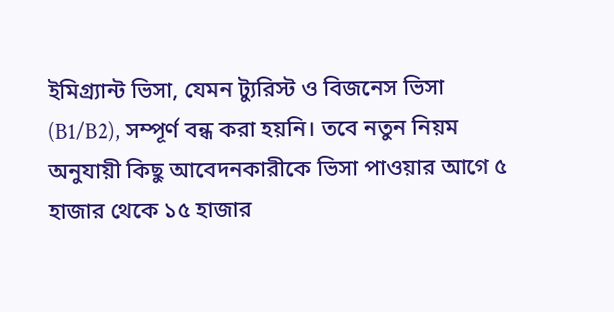ইমিগ্র্যান্ট ভিসা, যেমন ট্যুরিস্ট ও বিজনেস ভিসা (B1/B2), সম্পূর্ণ বন্ধ করা হয়নি। তবে নতুন নিয়ম অনুযায়ী কিছু আবেদনকারীকে ভিসা পাওয়ার আগে ৫ হাজার থেকে ১৫ হাজার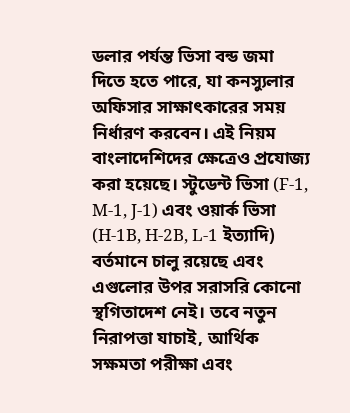ডলার পর্যন্ত ভিসা বন্ড জমা দিতে হতে পারে, যা কনস্যুলার অফিসার সাক্ষাৎকারের সময় নির্ধারণ করবেন। এই নিয়ম বাংলাদেশিদের ক্ষেত্রেও প্রযোজ্য করা হয়েছে। স্টুডেন্ট ভিসা (F-1, M-1, J-1) এবং ওয়ার্ক ভিসা (H-1B, H-2B, L-1 ইত্যাদি) বর্তমানে চালু রয়েছে এবং এগুলোর উপর সরাসরি কোনো স্থগিতাদেশ নেই। তবে নতুন নিরাপত্তা যাচাই, আর্থিক সক্ষমতা পরীক্ষা এবং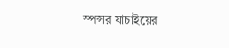স্পন্সর যাচাইয়ের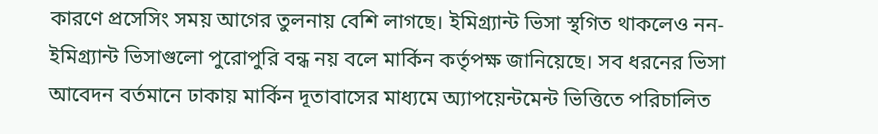কারণে প্রসেসিং সময় আগের তুলনায় বেশি লাগছে। ইমিগ্র্যান্ট ভিসা স্থগিত থাকলেও নন-ইমিগ্র্যান্ট ভিসাগুলো পুরোপুরি বন্ধ নয় বলে মার্কিন কর্তৃপক্ষ জানিয়েছে। সব ধরনের ভিসা আবেদন বর্তমানে ঢাকায় মার্কিন দূতাবাসের মাধ্যমে অ্যাপয়েন্টমেন্ট ভিত্তিতে পরিচালিত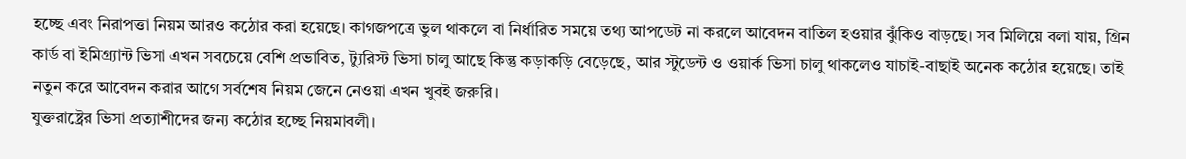হচ্ছে এবং নিরাপত্তা নিয়ম আরও কঠোর করা হয়েছে। কাগজপত্রে ভুল থাকলে বা নির্ধারিত সময়ে তথ্য আপডেট না করলে আবেদন বাতিল হওয়ার ঝুঁকিও বাড়ছে। সব মিলিয়ে বলা যায়, গ্রিন কার্ড বা ইমিগ্র্যান্ট ভিসা এখন সবচেয়ে বেশি প্রভাবিত, ট্যুরিস্ট ভিসা চালু আছে কিন্তু কড়াকড়ি বেড়েছে, আর স্টুডেন্ট ও ওয়ার্ক ভিসা চালু থাকলেও যাচাই-বাছাই অনেক কঠোর হয়েছে। তাই নতুন করে আবেদন করার আগে সর্বশেষ নিয়ম জেনে নেওয়া এখন খুবই জরুরি।
যুক্তরাষ্ট্রের ভিসা প্রত্যাশীদের জন্য কঠোর হচ্ছে নিয়মাবলী।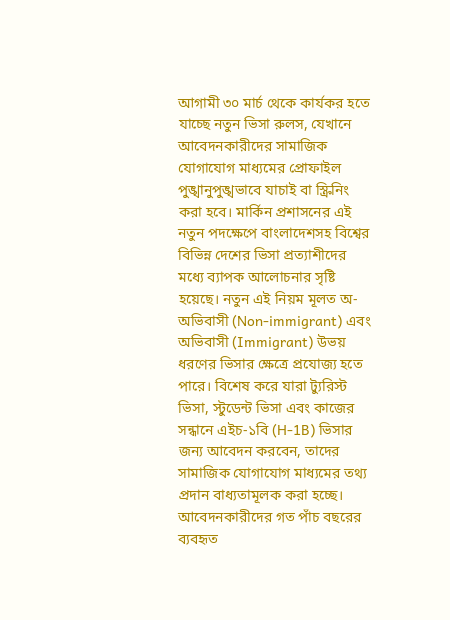আগামী ৩০ মার্চ থেকে কার্যকর হতে যাচ্ছে নতুন ভিসা রুলস, যেখানে আবেদনকারীদের সামাজিক যোগাযোগ মাধ্যমের প্রোফাইল পুঙ্খানুপুঙ্খভাবে যাচাই বা স্ক্রিনিং করা হবে। মার্কিন প্রশাসনের এই নতুন পদক্ষেপে বাংলাদেশসহ বিশ্বের বিভিন্ন দেশের ভিসা প্রত্যাশীদের মধ্যে ব্যাপক আলোচনার সৃষ্টি হয়েছে। নতুন এই নিয়ম মূলত অ-অভিবাসী (Non-immigrant) এবং অভিবাসী (Immigrant) উভয় ধরণের ভিসার ক্ষেত্রে প্রযোজ্য হতে পারে। বিশেষ করে যারা ট্যুরিস্ট ভিসা, স্টুডেন্ট ভিসা এবং কাজের সন্ধানে এইচ-১বি (H-1B) ভিসার জন্য আবেদন করবেন, তাদের সামাজিক যোগাযোগ মাধ্যমের তথ্য প্রদান বাধ্যতামূলক করা হচ্ছে। আবেদনকারীদের গত পাঁচ বছরের ব্যবহৃত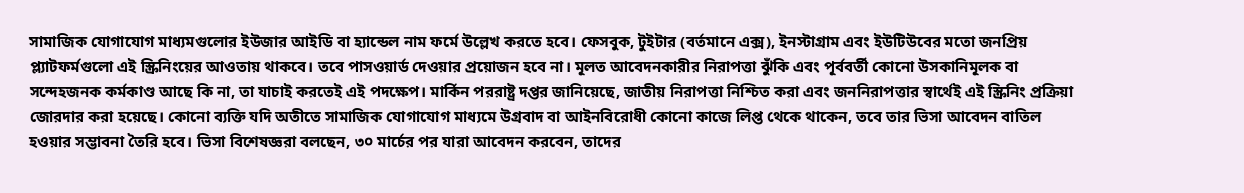সামাজিক যোগাযোগ মাধ্যমগুলোর ইউজার আইডি বা হ্যান্ডেল নাম ফর্মে উল্লেখ করতে হবে। ফেসবুক, টুইটার (বর্তমানে এক্স), ইনস্টাগ্রাম এবং ইউটিউবের মতো জনপ্রিয় প্ল্যাটফর্মগুলো এই স্ক্রিনিংয়ের আওতায় থাকবে। তবে পাসওয়ার্ড দেওয়ার প্রয়োজন হবে না। মূলত আবেদনকারীর নিরাপত্তা ঝুঁকি এবং পূর্ববর্তী কোনো উসকানিমূলক বা সন্দেহজনক কর্মকাণ্ড আছে কি না, তা যাচাই করতেই এই পদক্ষেপ। মার্কিন পররাষ্ট্র দপ্তর জানিয়েছে, জাতীয় নিরাপত্তা নিশ্চিত করা এবং জননিরাপত্তার স্বার্থেই এই স্ক্রিনিং প্রক্রিয়া জোরদার করা হয়েছে। কোনো ব্যক্তি যদি অতীতে সামাজিক যোগাযোগ মাধ্যমে উগ্রবাদ বা আইনবিরোধী কোনো কাজে লিপ্ত থেকে থাকেন, তবে তার ভিসা আবেদন বাতিল হওয়ার সম্ভাবনা তৈরি হবে। ভিসা বিশেষজ্ঞরা বলছেন, ৩০ মার্চের পর যারা আবেদন করবেন, তাদের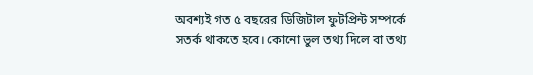অবশ্যই গত ৫ বছরের ডিজিটাল ফুটপ্রিন্ট সম্পর্কে সতর্ক থাকতে হবে। কোনো ভুল তথ্য দিলে বা তথ্য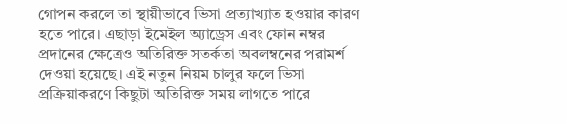গোপন করলে তা স্থায়ীভাবে ভিসা প্রত্যাখ্যাত হওয়ার কারণ হতে পারে। এছাড়া ইমেইল অ্যাড্রেস এবং ফোন নম্বর প্রদানের ক্ষেত্রেও অতিরিক্ত সতর্কতা অবলম্বনের পরামর্শ দেওয়া হয়েছে। এই নতুন নিয়ম চালুর ফলে ভিসা প্রক্রিয়াকরণে কিছুটা অতিরিক্ত সময় লাগতে পারে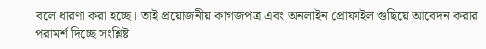বলে ধারণা করা হচ্ছে। তাই প্রয়োজনীয় কাগজপত্র এবং অনলাইন প্রোফাইল গুছিয়ে আবেদন করার পরামর্শ দিচ্ছে সংশ্লিষ্ট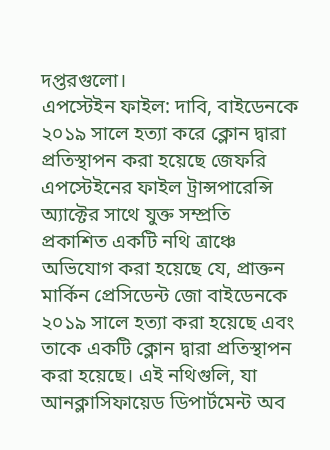দপ্তরগুলো।
এপস্টেইন ফাইল: দাবি, বাইডেনকে ২০১৯ সালে হত্যা করে ক্লোন দ্বারা প্রতিস্থাপন করা হয়েছে জেফরি এপস্টেইনের ফাইল ট্রান্সপারেন্সি অ্যাক্টের সাথে যুক্ত সম্প্রতি প্রকাশিত একটি নথি ত্রাঞ্চে অভিযোগ করা হয়েছে যে, প্রাক্তন মার্কিন প্রেসিডেন্ট জো বাইডেনকে ২০১৯ সালে হত্যা করা হয়েছে এবং তাকে একটি ক্লোন দ্বারা প্রতিস্থাপন করা হয়েছে। এই নথিগুলি, যা আনক্লাসিফায়েড ডিপার্টমেন্ট অব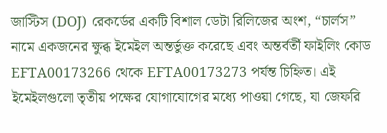জাস্টিস (DOJ) রেকর্ডের একটি বিশাল ডেটা রিলিজের অংশ, “চার্লস” নামে একজনের ক্ষুব্ধ ইমেইল অন্তর্ভুক্ত করেছে এবং অন্তর্বর্তী ফাইলিং কোড EFTA00173266 থেকে EFTA00173273 পর্যন্ত চিহ্নিত। এই ইমেইলগুলো তৃতীয় পক্ষের যোগাযোগের মধ্যে পাওয়া গেছে, যা জেফরি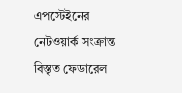এপস্টেইনের নেটওয়ার্ক সংক্রান্ত বিস্তৃত ফেডারেল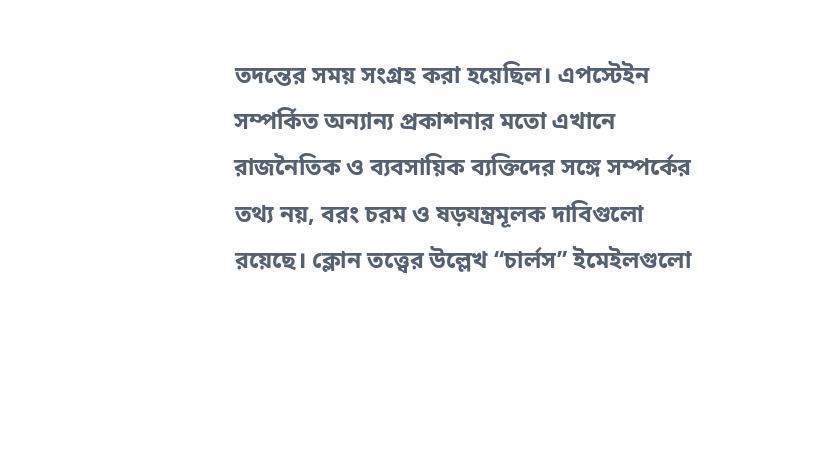তদন্তের সময় সংগ্রহ করা হয়েছিল। এপস্টেইন সম্পর্কিত অন্যান্য প্রকাশনার মতো এখানে রাজনৈতিক ও ব্যবসায়িক ব্যক্তিদের সঙ্গে সম্পর্কের তথ্য নয়, বরং চরম ও ষড়যন্ত্রমূলক দাবিগুলো রয়েছে। ক্লোন তত্ত্বের উল্লেখ “চার্লস” ইমেইলগুলো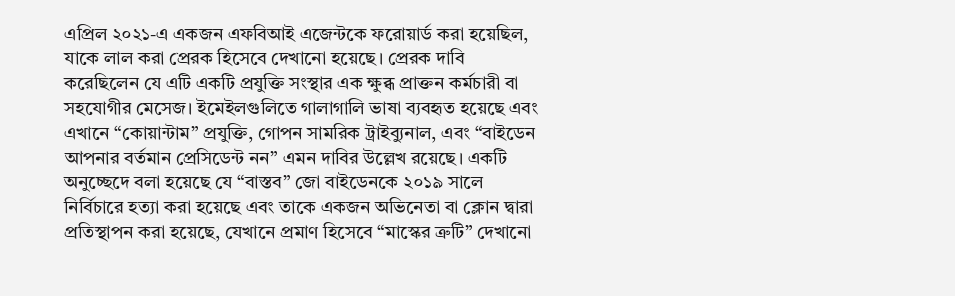এপ্রিল ২০২১-এ একজন এফবিআই এজেন্টকে ফরোয়ার্ড করা হয়েছিল, যাকে লাল করা প্রেরক হিসেবে দেখানো হয়েছে। প্রেরক দাবি করেছিলেন যে এটি একটি প্রযুক্তি সংস্থার এক ক্ষুব্ধ প্রাক্তন কর্মচারী বা সহযোগীর মেসেজ। ইমেইলগুলিতে গালাগালি ভাষা ব্যবহৃত হয়েছে এবং এখানে “কোয়ান্টাম” প্রযুক্তি, গোপন সামরিক ট্রাইব্যুনাল, এবং “বাইডেন আপনার বর্তমান প্রেসিডেন্ট নন” এমন দাবির উল্লেখ রয়েছে। একটি অনুচ্ছেদে বলা হয়েছে যে “বাস্তব” জো বাইডেনকে ২০১৯ সালে নির্বিচারে হত্যা করা হয়েছে এবং তাকে একজন অভিনেতা বা ক্লোন দ্বারা প্রতিস্থাপন করা হয়েছে, যেখানে প্রমাণ হিসেবে “মাস্কের ত্রুটি” দেখানো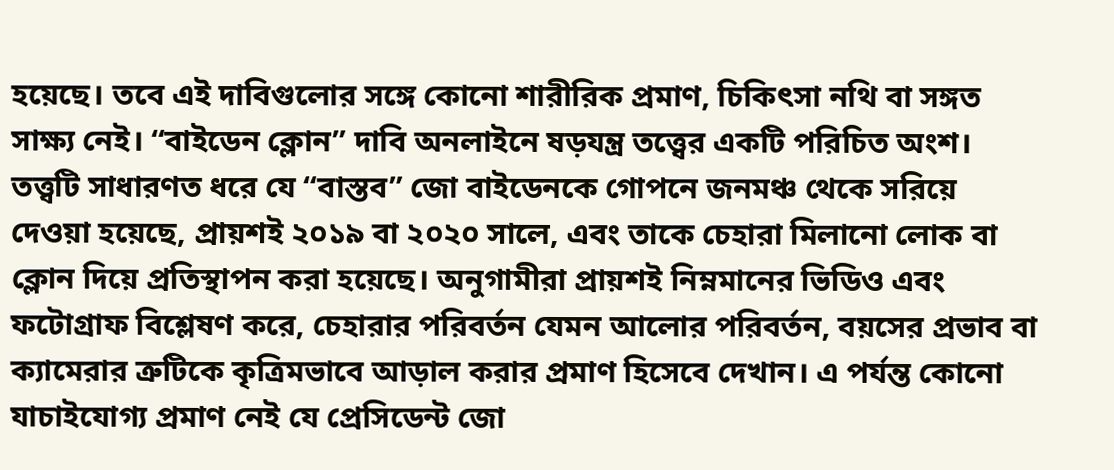হয়েছে। তবে এই দাবিগুলোর সঙ্গে কোনো শারীরিক প্রমাণ, চিকিৎসা নথি বা সঙ্গত সাক্ষ্য নেই। “বাইডেন ক্লোন” দাবি অনলাইনে ষড়যন্ত্র তত্ত্বের একটি পরিচিত অংশ। তত্ত্বটি সাধারণত ধরে যে “বাস্তব” জো বাইডেনকে গোপনে জনমঞ্চ থেকে সরিয়ে দেওয়া হয়েছে, প্রায়শই ২০১৯ বা ২০২০ সালে, এবং তাকে চেহারা মিলানো লোক বা ক্লোন দিয়ে প্রতিস্থাপন করা হয়েছে। অনুগামীরা প্রায়শই নিম্নমানের ভিডিও এবং ফটোগ্রাফ বিশ্লেষণ করে, চেহারার পরিবর্তন যেমন আলোর পরিবর্তন, বয়সের প্রভাব বা ক্যামেরার ত্রুটিকে কৃত্রিমভাবে আড়াল করার প্রমাণ হিসেবে দেখান। এ পর্যন্ত কোনো যাচাইযোগ্য প্রমাণ নেই যে প্রেসিডেন্ট জো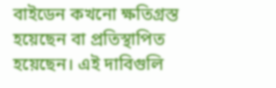বাইডেন কখনো ক্ষতিগ্রস্ত হয়েছেন বা প্রতিস্থাপিত হয়েছেন। এই দাবিগুলি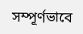সম্পূর্ণভাবে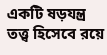একটি ষড়যন্ত্র তত্ত্ব হিসেবে রয়ে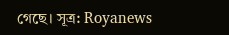গেছে। সূত্র: Royanews